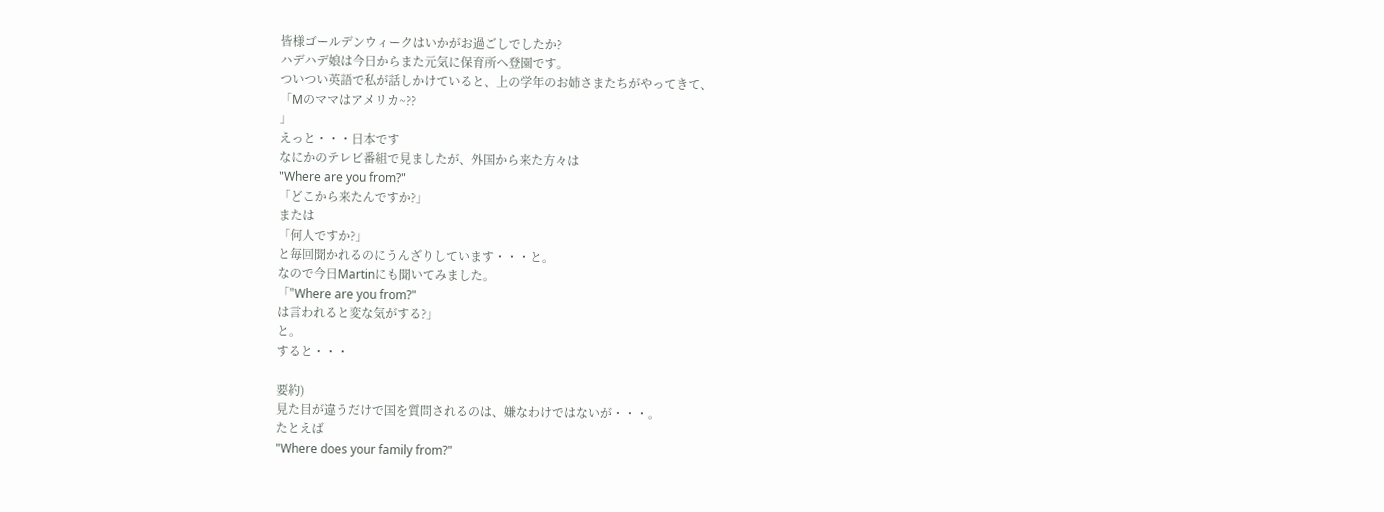皆様ゴールデンウィークはいかがお過ごしでしたか?
ハデハデ娘は今日からまた元気に保育所へ登園です。
ついつい英語で私が話しかけていると、上の学年のお姉さまたちがやってきて、
「Mのママはアメリカ~??
」
えっと・・・日本です
なにかのテレビ番組で見ましたが、外国から来た方々は
"Where are you from?"
「どこから来たんですか?」
または
「何人ですか?」
と毎回聞かれるのにうんざりしています・・・と。
なので今日Martinにも聞いてみました。
「"Where are you from?"
は言われると変な気がする?」
と。
すると・・・

要約)
見た目が違うだけで国を質問されるのは、嫌なわけではないが・・・。
たとえば
"Where does your family from?"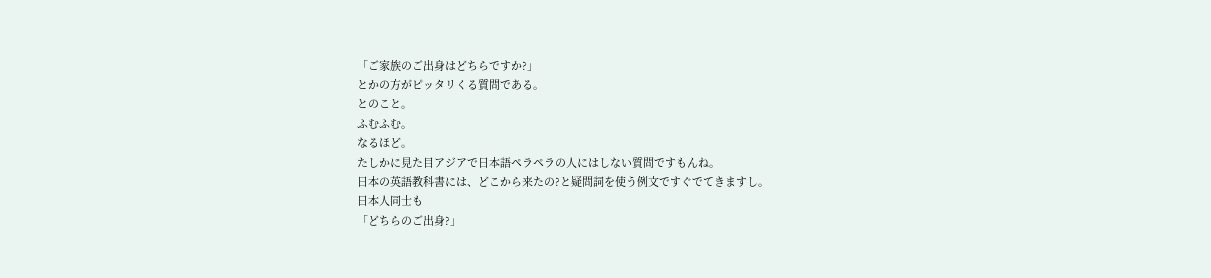「ご家族のご出身はどちらですか?」
とかの方がピッタリくる質問である。
とのこと。
ふむふむ。
なるほど。
たしかに見た目アジアで日本語ペラペラの人にはしない質問ですもんね。
日本の英語教科書には、どこから来たの?と疑問詞を使う例文ですぐでてきますし。
日本人同士も
「どちらのご出身?」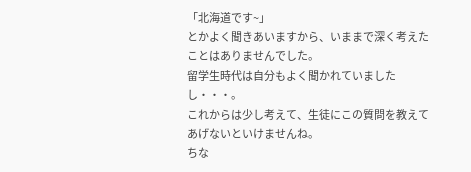「北海道です~」
とかよく聞きあいますから、いままで深く考えたことはありませんでした。
留学生時代は自分もよく聞かれていましたし・・・。
これからは少し考えて、生徒にこの質問を教えてあげないといけませんね。
ちな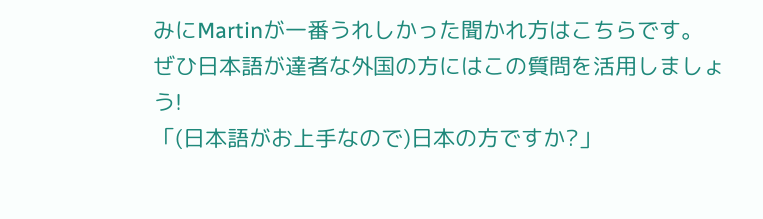みにMartinが一番うれしかった聞かれ方はこちらです。
ぜひ日本語が達者な外国の方にはこの質問を活用しましょう!
「(日本語がお上手なので)日本の方ですか?」